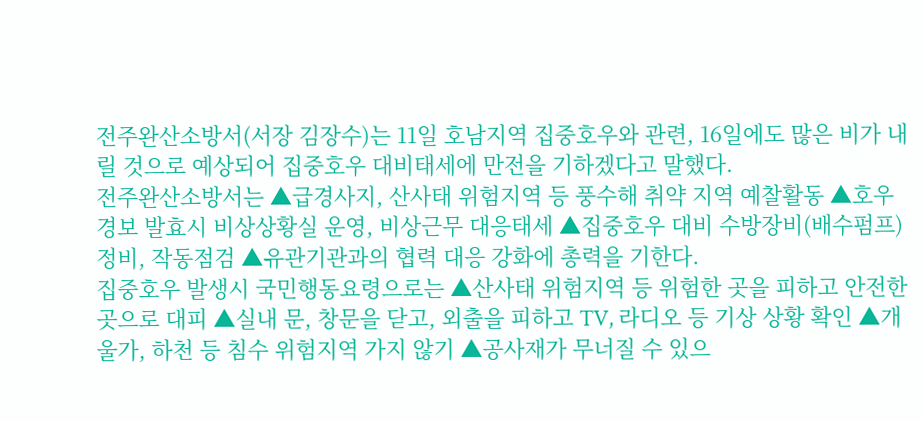전주완산소방서(서장 김장수)는 11일 호남지역 집중호우와 관련, 16일에도 많은 비가 내릴 것으로 예상되어 집중호우 대비태세에 만전을 기하겠다고 말했다.
전주완산소방서는 ▲급경사지, 산사태 위험지역 등 풍수해 취약 지역 예찰활동 ▲호우경보 발효시 비상상황실 운영, 비상근무 대응태세 ▲집중호우 대비 수방장비(배수펌프) 정비, 작동점검 ▲유관기관과의 협력 대응 강화에 총력을 기한다.
집중호우 발생시 국민행동요령으로는 ▲산사태 위험지역 등 위험한 곳을 피하고 안전한 곳으로 대피 ▲실내 문, 창문을 닫고, 외출을 피하고 TV, 라디오 등 기상 상황 확인 ▲개울가, 하천 등 침수 위험지역 가지 않기 ▲공사재가 무너질 수 있으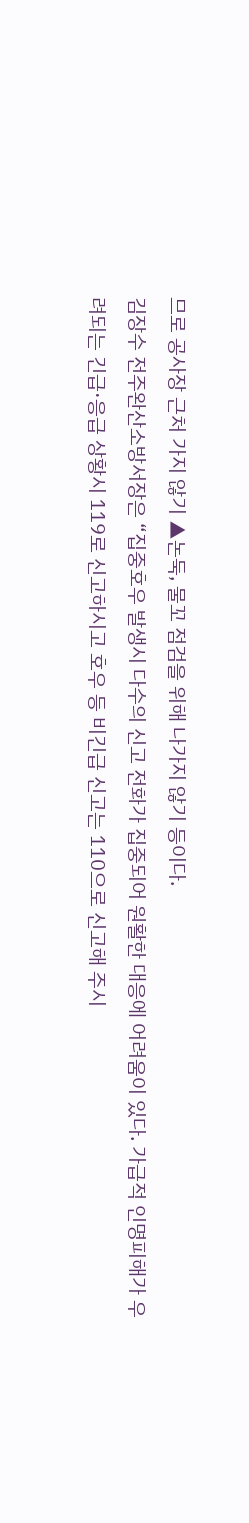므로 공사장 근처 가지 않기 ▲논둑, 물꼬 점검을 위해 나가지 않기 등이다.
김장수 전주완산소방서장은 “집중호우 발생시 다수의 신고 전화가 집중되어 원활한 대응에 어려움이 있다. 가급적 인명피해가 우려되는 긴급·응급 상황시 119로 신고하시고 호우 등 비긴급 신고는 110으로 신고해 주시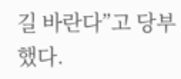길 바란다”고 당부했다.